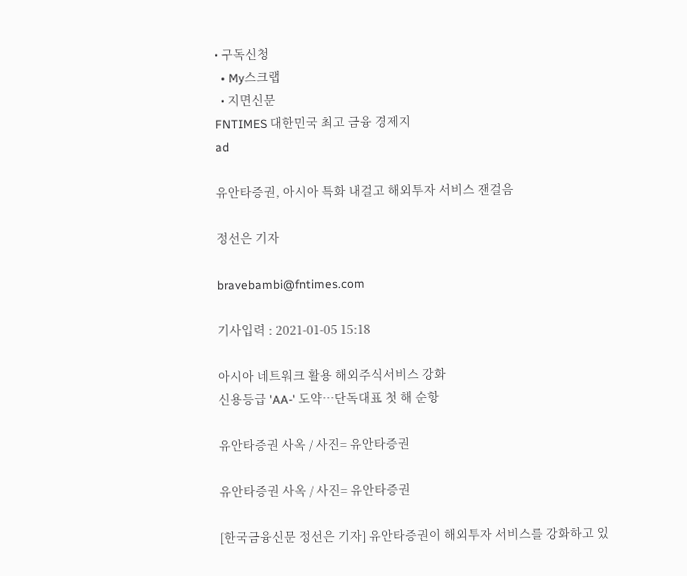• 구독신청
  • My스크랩
  • 지면신문
FNTIMES 대한민국 최고 금융 경제지
ad

유안타증권, 아시아 특화 내걸고 해외투자 서비스 잰걸음

정선은 기자

bravebambi@fntimes.com

기사입력 : 2021-01-05 15:18

아시아 네트워크 활용 해외주식서비스 강화
신용등급 'AA-' 도약…단독대표 첫 해 순항

유안타증권 사옥 / 사진= 유안타증권

유안타증권 사옥 / 사진= 유안타증권

[한국금융신문 정선은 기자] 유안타증권이 해외투자 서비스를 강화하고 있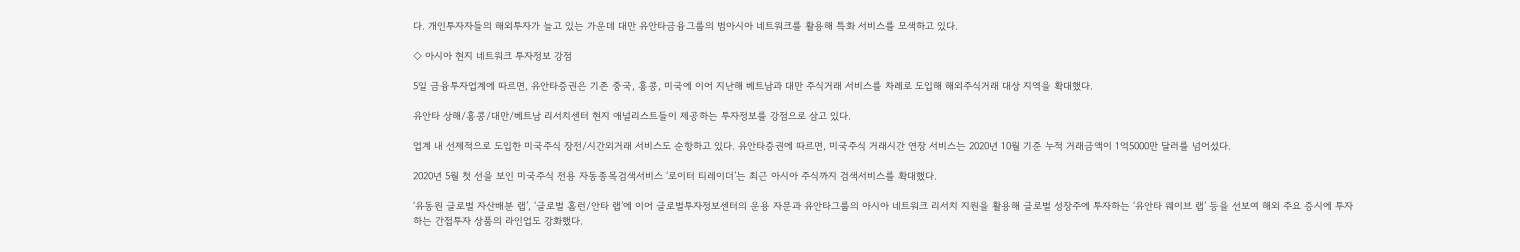다. 개인투자자들의 해외투자가 늘고 있는 가운데 대만 유안타금융그룹의 범아시아 네트워크를 활용해 특화 서비스를 모색하고 있다.

◇ 아시아 현지 네트워크 투자정보 강점

5일 금융투자업계에 따르면, 유안타증권은 기존 중국, 홍콩, 미국에 이어 지난해 베트남과 대만 주식거래 서비스를 차례로 도입해 해외주식거래 대상 지역을 확대했다.

유안타 상해/홍콩/대만/베트남 리서치센터 현지 애널리스트들이 제공하는 투자정보를 강점으로 삼고 있다.

업계 내 선제적으로 도입한 미국주식 장전/시간외거래 서비스도 순항하고 있다. 유안타증권에 따르면, 미국주식 거래시간 연장 서비스는 2020년 10월 기준 누적 거래금액이 1억5000만 달러를 넘어섰다.

2020년 5월 첫 선을 보인 미국주식 전용 자동종목검색서비스 ‘로이터 티레이더’는 최근 아시아 주식까지 검색서비스를 확대했다.

‘유동원 글로벌 자산배분 랩’, ‘글로벌 홈런/안타 랩’에 이어 글로벌투자정보센터의 운용 자문과 유안타그룹의 아시아 네트워크 리서치 지원을 활용해 글로벌 성장주에 투자하는 ‘유안타 웨이브 랩’ 등을 선보여 해외 주요 증시에 투자하는 간접투자 상품의 라인업도 강화했다.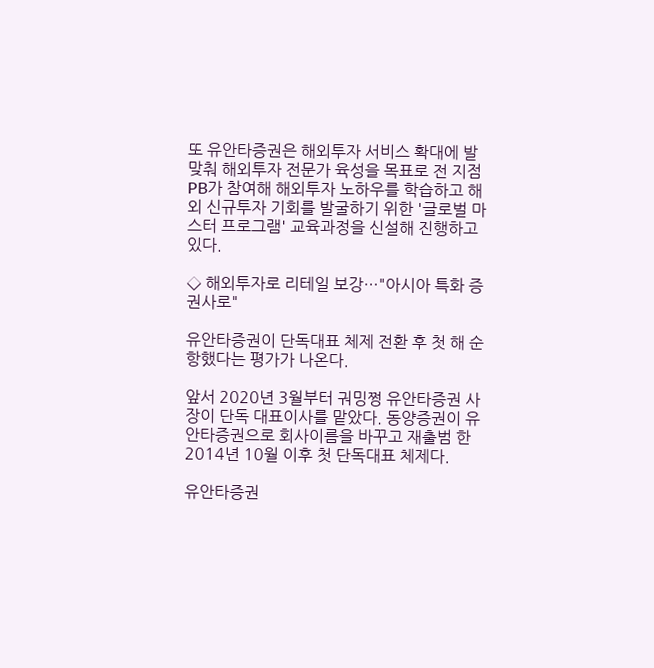또 유안타증권은 해외투자 서비스 확대에 발맞춰 해외투자 전문가 육성을 목표로 전 지점 PB가 참여해 해외투자 노하우를 학습하고 해외 신규투자 기회를 발굴하기 위한 '글로벌 마스터 프로그램' 교육과정을 신설해 진행하고 있다.

◇ 해외투자로 리테일 보강…"아시아 특화 증권사로"

유안타증권이 단독대표 체제 전환 후 첫 해 순항했다는 평가가 나온다.

앞서 2020년 3월부터 궈밍쩡 유안타증권 사장이 단독 대표이사를 맡았다. 동양증권이 유안타증권으로 회사이름을 바꾸고 재출범 한 2014년 10월 이후 첫 단독대표 체제다.

유안타증권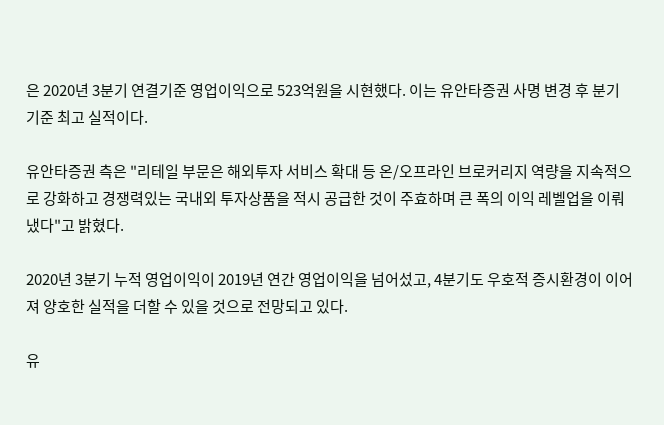은 2020년 3분기 연결기준 영업이익으로 523억원을 시현했다. 이는 유안타증권 사명 변경 후 분기 기준 최고 실적이다.

유안타증권 측은 "리테일 부문은 해외투자 서비스 확대 등 온/오프라인 브로커리지 역량을 지속적으로 강화하고 경쟁력있는 국내외 투자상품을 적시 공급한 것이 주효하며 큰 폭의 이익 레벨업을 이뤄냈다"고 밝혔다.

2020년 3분기 누적 영업이익이 2019년 연간 영업이익을 넘어섰고, 4분기도 우호적 증시환경이 이어져 양호한 실적을 더할 수 있을 것으로 전망되고 있다.

유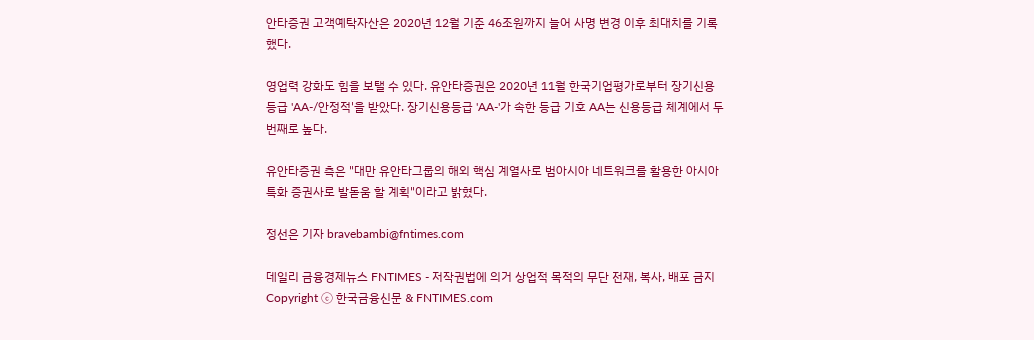안타증권 고객예탁자산은 2020년 12월 기준 46조원까지 늘어 사명 변경 이후 최대치를 기록했다.

영업력 강화도 힘을 보탤 수 있다. 유안타증권은 2020년 11월 한국기업평가로부터 장기신용등급 'AA-/안정적'을 받았다. 장기신용등급 'AA-'가 속한 등급 기호 AA는 신용등급 체계에서 두 번째로 높다.

유안타증권 측은 "대만 유안타그룹의 해외 핵심 계열사로 범아시아 네트워크를 활용한 아시아 특화 증권사로 발돋움 할 계획"이라고 밝혔다.

정선은 기자 bravebambi@fntimes.com

데일리 금융경제뉴스 FNTIMES - 저작권법에 의거 상업적 목적의 무단 전재, 복사, 배포 금지
Copyright ⓒ 한국금융신문 & FNTIMES.com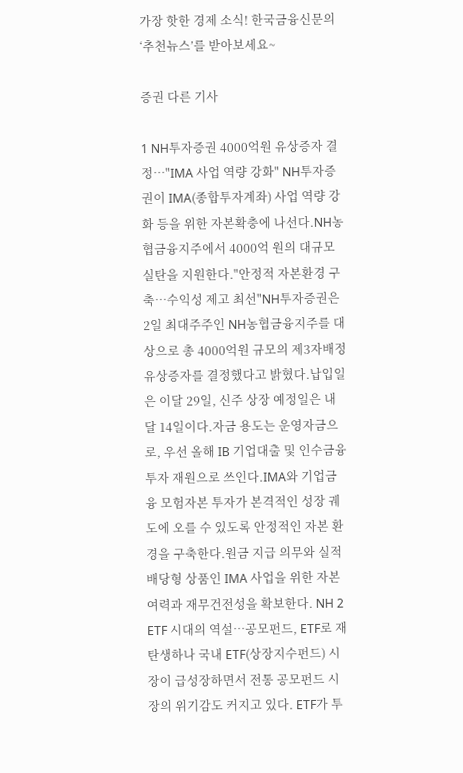가장 핫한 경제 소식! 한국금융신문의 ‘추천뉴스’를 받아보세요~

증권 다른 기사

1 NH투자증권 4000억원 유상증자 결정…"IMA 사업 역량 강화" NH투자증권이 IMA(종합투자계좌) 사업 역량 강화 등을 위한 자본확충에 나선다.NH농협금융지주에서 4000억 원의 대규모 실탄을 지원한다."안정적 자본환경 구축…수익성 제고 최선"NH투자증권은 2일 최대주주인 NH농협금융지주를 대상으로 총 4000억원 규모의 제3자배정 유상증자를 결정했다고 밝혔다.납입일은 이달 29일, 신주 상장 예정일은 내달 14일이다.자금 용도는 운영자금으로, 우선 올해 IB 기업대출 및 인수금융 투자 재원으로 쓰인다.IMA와 기업금융 모험자본 투자가 본격적인 성장 궤도에 오를 수 있도록 안정적인 자본 환경을 구축한다.원금 지급 의무와 실적 배당형 상품인 IMA 사업을 위한 자본 여력과 재무건전성을 확보한다. NH 2 ETF 시대의 역설…공모펀드, ETF로 재탄생하나 국내 ETF(상장지수펀드) 시장이 급성장하면서 전통 공모펀드 시장의 위기감도 커지고 있다. ETF가 투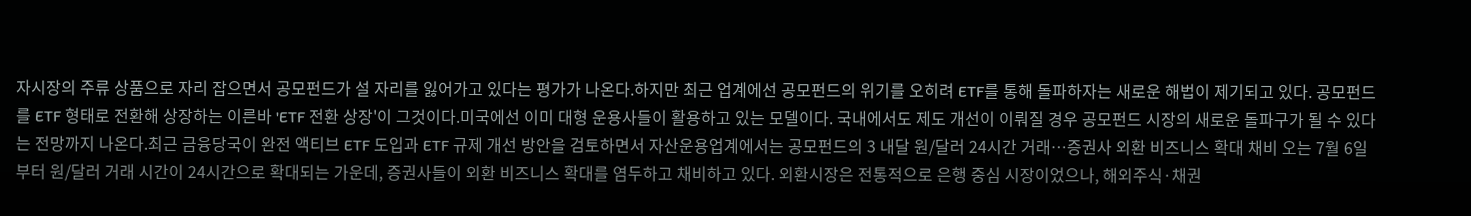자시장의 주류 상품으로 자리 잡으면서 공모펀드가 설 자리를 잃어가고 있다는 평가가 나온다.하지만 최근 업계에선 공모펀드의 위기를 오히려 ETF를 통해 돌파하자는 새로운 해법이 제기되고 있다. 공모펀드를 ETF 형태로 전환해 상장하는 이른바 'ETF 전환 상장'이 그것이다.미국에선 이미 대형 운용사들이 활용하고 있는 모델이다. 국내에서도 제도 개선이 이뤄질 경우 공모펀드 시장의 새로운 돌파구가 될 수 있다는 전망까지 나온다.최근 금융당국이 완전 액티브 ETF 도입과 ETF 규제 개선 방안을 검토하면서 자산운용업계에서는 공모펀드의 3 내달 원/달러 24시간 거래…증권사 외환 비즈니스 확대 채비 오는 7월 6일부터 원/달러 거래 시간이 24시간으로 확대되는 가운데, 증권사들이 외환 비즈니스 확대를 염두하고 채비하고 있다. 외환시장은 전통적으로 은행 중심 시장이었으나, 해외주식·채권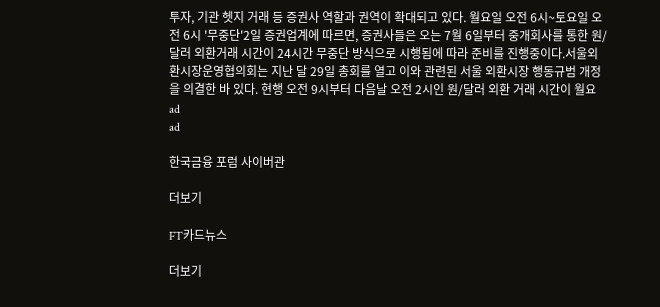투자, 기관 헷지 거래 등 증권사 역할과 권역이 확대되고 있다. 월요일 오전 6시~토요일 오전 6시 '무중단'2일 증권업계에 따르면, 증권사들은 오는 7월 6일부터 중개회사를 통한 원/달러 외환거래 시간이 24시간 무중단 방식으로 시행됨에 따라 준비를 진행중이다.서울외환시장운영협의회는 지난 달 29일 총회를 열고 이와 관련된 서울 외환시장 행동규범 개정을 의결한 바 있다. 현행 오전 9시부터 다음날 오전 2시인 원/달러 외환 거래 시간이 월요
ad
ad

한국금융 포럼 사이버관

더보기

FT카드뉴스

더보기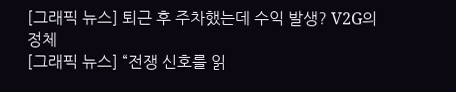[그래픽 뉴스] 퇴근 후 주차했는데 수익 발생? V2G의 정체
[그래픽 뉴스] “전쟁 신호를 읽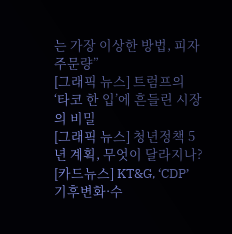는 가장 이상한 방법, 피자 주문량”
[그래픽 뉴스] 트럼프의 ‘타코 한 입’에 흔들린 시장의 비밀
[그래픽 뉴스] 청년정책 5년 계획, 무엇이 달라지나?
[카드뉴스] KT&G, ‘CDP’ 기후변화·수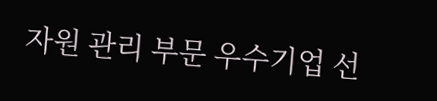자원 관리 부문 우수기업 선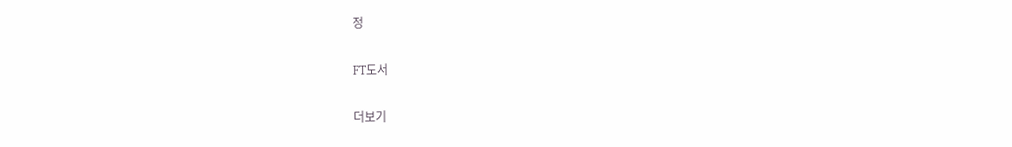정

FT도서

더보기